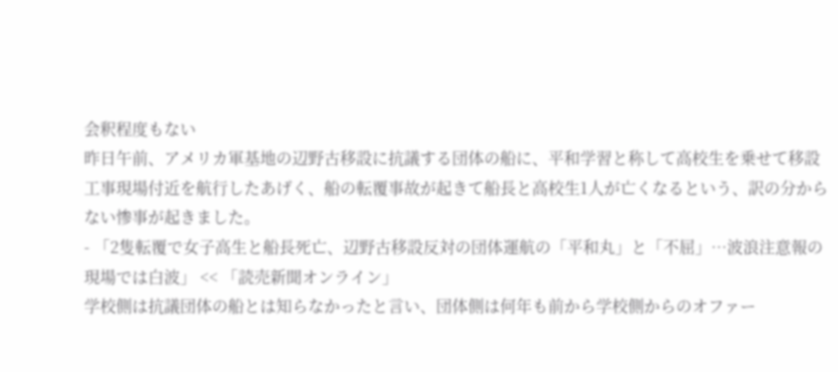会釈程度もない
昨日午前、アメリカ軍基地の辺野古移設に抗議する団体の船に、平和学習と称して高校生を乗せて移設工事現場付近を航行したあげく、船の転覆事故が起きて船長と高校生1人が亡くなるという、訳の分からない惨事が起きました。
- 「2隻転覆で女子高生と船長死亡、辺野古移設反対の団体運航の「平和丸」と「不屈」…波浪注意報の現場では白波」 << 「読売新聞オンライン」
学校側は抗議団体の船とは知らなかったと言い、団体側は何年も前から学校側からのオファー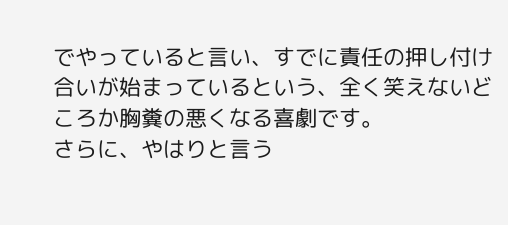でやっていると言い、すでに責任の押し付け合いが始まっているという、全く笑えないどころか胸糞の悪くなる喜劇です。
さらに、やはりと言う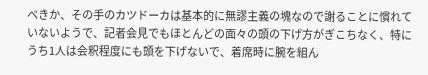べきか、その手のカツドーカは基本的に無謬主義の塊なので謝ることに慣れていないようで、記者会見でもほとんどの面々の頭の下げ方がぎこちなく、特にうち1人は会釈程度にも頭を下げないで、着席時に腕を組ん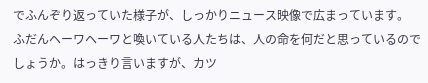でふんぞり返っていた様子が、しっかりニュース映像で広まっています。
ふだんヘーワヘーワと喚いている人たちは、人の命を何だと思っているのでしょうか。はっきり言いますが、カツ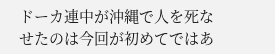ドーカ連中が沖縄で人を死なせたのは今回が初めてではあ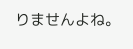りませんよね。